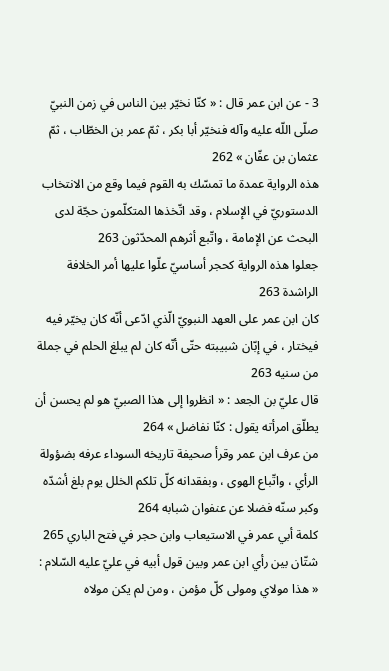3 - عن ابن عمر قال : « كنّا نخيّر بين الناس في زمن النبيّ صلّى اللّه عليه وآله فنخيّر أبا بكر ، ثمّ عمر بن الخطّاب ، ثمّ عثمان بن عفّان » 262
هذه الرواية عمدة ما تمسّك به القوم فيما وقع من الانتخاب الدستوريّ في الإسلام ، وقد اتّخذها المتكلّمون حجّة لدى البحث عن الإمامة ، واتّبع أثرهم المحدّثون 263
جعلوا هذه الرواية كحجر أساسيّ علّوا عليها أمر الخلافة الراشدة 263
كان ابن عمر على العهد النبويّ الّذي ادّعى أنّه كان يخيّر فيه فيختار ، في إبّان شبيبته حتّى أنّه كان لم يبلغ الحلم في جملة من سنيه 263
قال عليّ بن الجعد : « انظروا إلى هذا الصبيّ هو لم يحسن أن يطلّق امرأته يقول : كنّا نفاضل » 264
من عرف ابن عمر وقرأ صحيفة تاريخه السوداء عرفه بضؤولة الرأي ، واتّباع الهوى ، وبفقدانه كلّ تلكم الخلل يوم بلغ أشدّه وكبر سنّه فضلا عن عنفوان شبابه 264
كلمة أبي عمر في الاستيعاب وابن حجر في فتح الباري 265
شتّان بين رأي ابن عمر وبين قول أبيه في عليّ عليه السّلام : « هذا مولاي ومولى كلّ مؤمن ، ومن لم يكن مولاه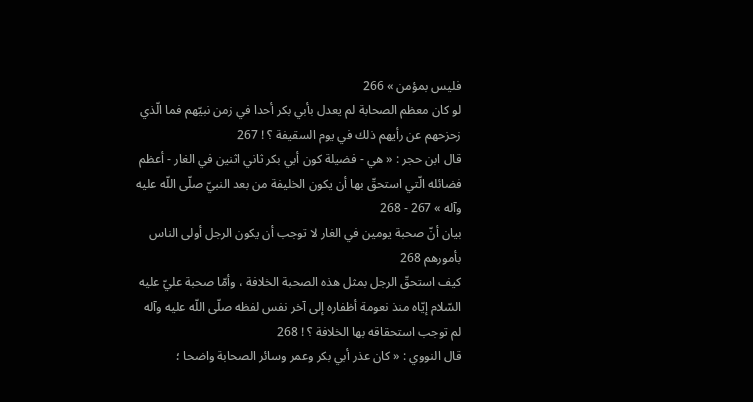فليس بمؤمن » 266
لو كان معظم الصحابة لم يعدل بأبي بكر أحدا في زمن نبيّهم فما الّذي زحزحهم عن رأيهم ذلك في يوم السقيفة ؟ ! 267
قال ابن حجر : « هي - فضيلة كون أبي بكر ثاني اثنين في الغار - أعظم فضائله الّتي استحقّ بها أن يكون الخليفة من بعد النبيّ صلّى اللّه عليه وآله » 267 - 268
بيان أنّ صحبة يومين في الغار لا توجب أن يكون الرجل أولى الناس بأمورهم 268
كيف استحقّ الرجل بمثل هذه الصحبة الخلافة ، وأمّا صحبة عليّ عليه السّلام إيّاه منذ نعومة أظفاره إلى آخر نفس لفظه صلّى اللّه عليه وآله لم توجب استحقاقه بها الخلافة ؟ ! 268
قال النووي : « كان عذر أبي بكر وعمر وسائر الصحابة واضحا ؛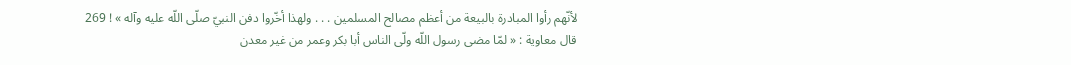لأنّهم رأوا المبادرة بالبيعة من أعظم مصالح المسلمين . . . ولهذا أخّروا دفن النبيّ صلّى اللّه عليه وآله » ! 269
قال معاوية : « لمّا مضى رسول اللّه ولّى الناس أبا بكر وعمر من غير معدن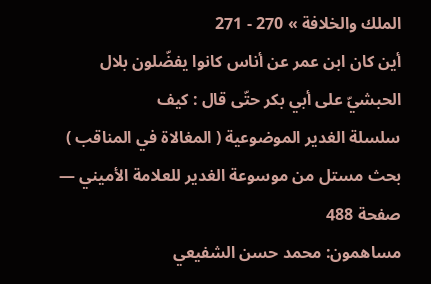الملك والخلافة » 270 - 271
أين كان ابن عمر عن أناس كانوا يفضّلون بلال الحبشيّ على أبي بكر حتّى قال : كيف
سلسلة الغدير الموضوعية ( المغالاة في المناقب ) بحث مستل من موسوعة الغدير للعلامة الأميني — صفحة 488
مساهمون: محمد حسن الشفيعي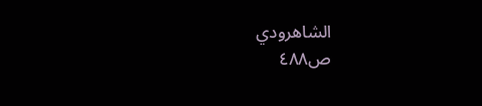الشاهرودي
ص٤٨٨